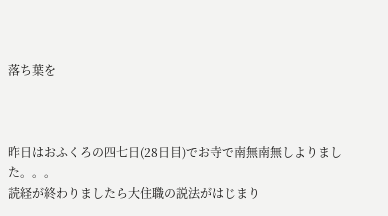落ち葉を



昨日はおふくろの四七日(28日目)でお寺で南無南無しよりました。。。
読経が終わりましたら大住職の説法がはじまり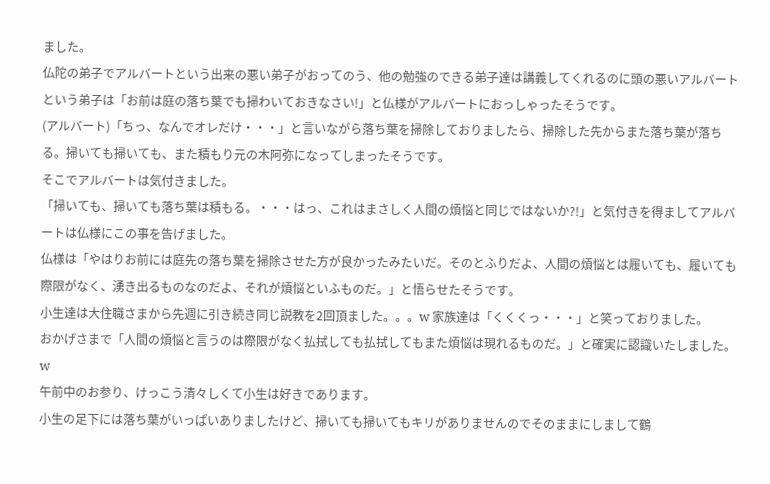ました。
仏陀の弟子でアルバートという出来の悪い弟子がおってのう、他の勉強のできる弟子達は講義してくれるのに頭の悪いアルバートという弟子は「お前は庭の落ち葉でも掃わいておきなさい!」と仏様がアルバートにおっしゃったそうです。
(アルバート)「ちっ、なんでオレだけ・・・」と言いながら落ち葉を掃除しておりましたら、掃除した先からまた落ち葉が落ちる。掃いても掃いても、また積もり元の木阿弥になってしまったそうです。
そこでアルバートは気付きました。
「掃いても、掃いても落ち葉は積もる。・・・はっ、これはまさしく人間の煩悩と同じではないか?!」と気付きを得ましてアルバートは仏様にこの事を告げました。
仏様は「やはりお前には庭先の落ち葉を掃除させた方が良かったみたいだ。そのとふりだよ、人間の煩悩とは履いても、履いても際限がなく、湧き出るものなのだよ、それが煩悩といふものだ。」と悟らせたそうです。
小生達は大住職さまから先週に引き続き同じ説教を2回頂ました。。。w 家族達は「くくくっ・・・」と笑っておりました。
おかげさまで「人間の煩悩と言うのは際限がなく払拭しても払拭してもまた煩悩は現れるものだ。」と確実に認識いたしました。w
午前中のお参り、けっこう清々しくて小生は好きであります。
小生の足下には落ち葉がいっぱいありましたけど、掃いても掃いてもキリがありませんのでそのままにしまして鶴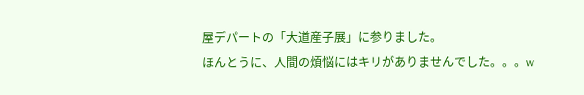屋デパートの「大道産子展」に参りました。
ほんとうに、人間の煩悩にはキリがありませんでした。。。w